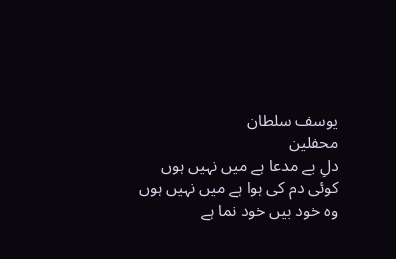یوسف سلطان
محفلین
دلِ بے مدعا ہے میں نہیں ہوں
کوئی دم کی ہوا ہے میں نہیں ہوں
وہ خود بیں خود نما ہے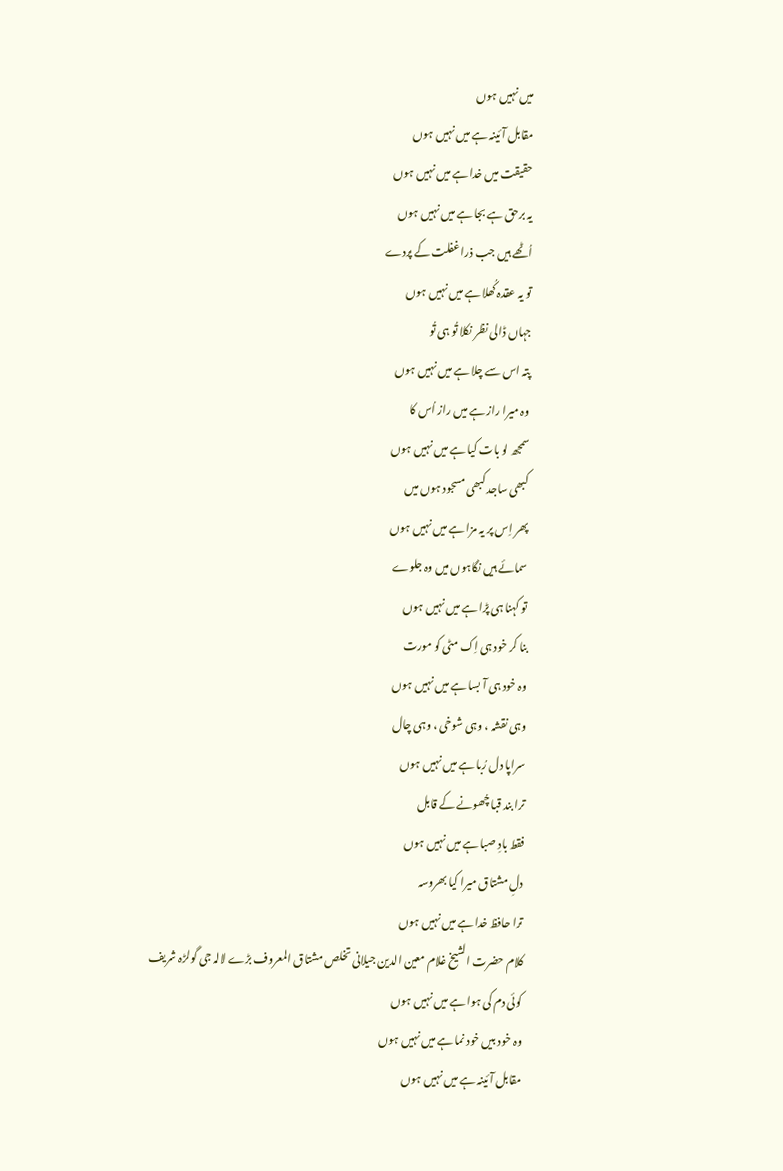میں نہیں ہوں
مقابل آئینہ ہے میں نہیں ہوں
حقیقت میں خدا ہے میں نہیں ہوں
یہ برحق ہے بجا ہے میں نہیں ہوں
اُٹھے ہیں جب ذرا غفلت کے پردے
تو یہ عقدہ کُھلا ہے میں نہیں ہوں
جہاں ڈالی نظر نکلا تُو ہی تُو
پتہ اس سے چلا ہے میں نہیں ہوں
وہ میرا راز ہے میں راز اُس کا
سمجھ لو بات کیا ہے میں نہیں ہوں
کبھی ساجد کبھی مسجود ہوں میں
پھر اِس پر یہ مزا ہے میں نہیں ہوں
سمائے ہیں نگاہوں میں وہ جلوے
تو کہنا ہی پڑا ہے میں نہیں ہوں
بنا کر خود ہی اِک مٹی کو مورت
وہ خود ہی آ بسا ہے میں نہیں ہوں
وہی نقشہ ، وہی شوخی ، وہی چال
سراپا دل رُبا ہے میں نہیں ہوں
ترا بند قبا چُھونے کے قابل
فقط بادِ صبا ہے میں نہیں ہوں
دلِ مشتاق میرا کیا بھروسہ
ترا حافظ خدا ہے میں نہیں ہوں
کلام حضرت الشیخ غلام معین الدین جیلانی تخلص مشتاق المعروف بڑے لالہ جی گولڑہ شریف
کوئی دم کی ہوا ہے میں نہیں ہوں
وہ خود بیں خود نما ہے میں نہیں ہوں
مقابل آئینہ ہے میں نہیں ہوں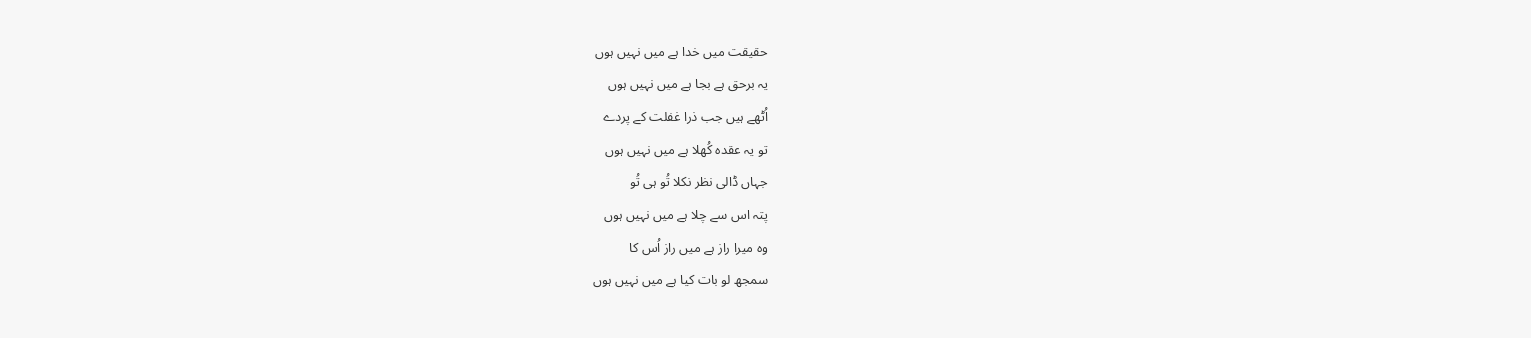حقیقت میں خدا ہے میں نہیں ہوں
یہ برحق ہے بجا ہے میں نہیں ہوں
اُٹھے ہیں جب ذرا غفلت کے پردے
تو یہ عقدہ کُھلا ہے میں نہیں ہوں
جہاں ڈالی نظر نکلا تُو ہی تُو
پتہ اس سے چلا ہے میں نہیں ہوں
وہ میرا راز ہے میں راز اُس کا
سمجھ لو بات کیا ہے میں نہیں ہوں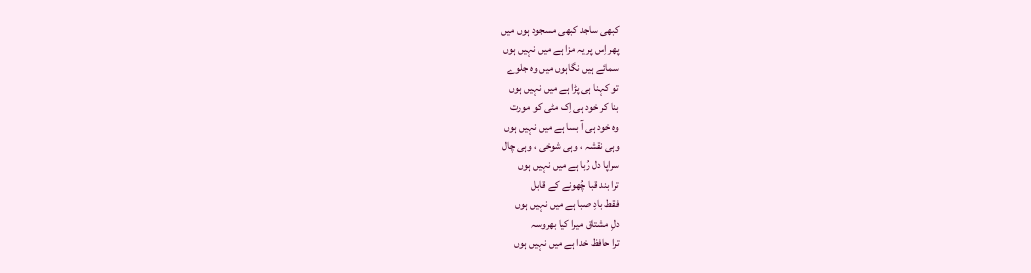کبھی ساجد کبھی مسجود ہوں میں
پھر اِس پر یہ مزا ہے میں نہیں ہوں
سمائے ہیں نگاہوں میں وہ جلوے
تو کہنا ہی پڑا ہے میں نہیں ہوں
بنا کر خود ہی اِک مٹی کو مورت
وہ خود ہی آ بسا ہے میں نہیں ہوں
وہی نقشہ ، وہی شوخی ، وہی چال
سراپا دل رُبا ہے میں نہیں ہوں
ترا بند قبا چُھونے کے قابل
فقط بادِ صبا ہے میں نہیں ہوں
دلِ مشتاق میرا کیا بھروسہ
ترا حافظ خدا ہے میں نہیں ہوں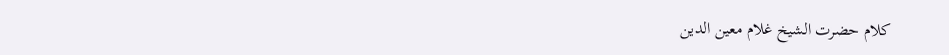کلام حضرت الشیخ غلام معین الدین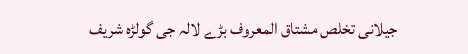جیلانی تخلص مشتاق المعروف بڑے لالہ جی گولڑہ شریف